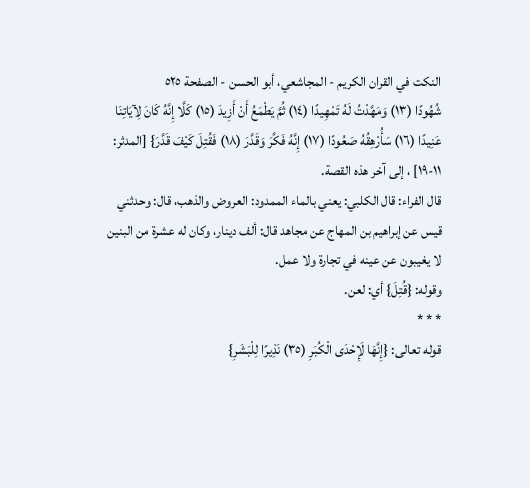النكت في القران الكريم - المجاشعي، أبو الحسن - الصفحة ٥٢٥
شُهُودًا (١٣) وَمَهَّدْتُ لَهُ تَمْهِيدًا (١٤) ثُمَّ يَطْمَعُ أَنْ أَزِيدَ (١٥) كَلَّا إِنَّهُ كَانَ لِآيَاتِنَا عَنِيدًا (١٦) سَأُرْهِقُهُ صَعُودًا (١٧) إِنَّهُ فَكَّرَ وَقَدَّرَ (١٨) فَقُتِلَ كَيْفَ قَدَّرَ} [المدثر: ١١-١٩] ، إلى آخر هذه القصة.
قال الفراء: قال الكلبي: يعني بالماء الممدود: العروض والذهب، قال: وحدثني قيس عن إبراهيم بن المهاج عن مجاهد قال: ألف دينار، وكان له عشرة من البنين لا يغيبون عن عينه في تجارة ولا عمل.
وقوله: {قُتِلَ} أي: لعن.
* * *
قوله تعالى: {إِنَّهَا لَإِحْدَى الْكُبَرِ (٣٥) نَذِيرًا لِلْبَشَرِ}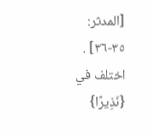[المدثر: ٣٥-٣٦] .
اختلف في {نَذِيرًا}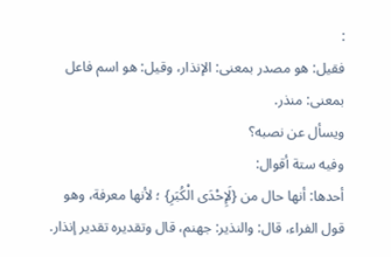:
فقيل: هو مصدر بمعنى: الإنذار، وقيل: هو اسم فاعل بمعنى: منذر.
ويسأل عن نصبه؟
وفيه ستة أقوال:
أحدها: أنها حال من {لَإِحْدَى الْكُبَرِ} ؛ لأنها معرفة، وهو قول الفراء، قال: والنذير: جهنم، قال وتقديره تقدير إنذار.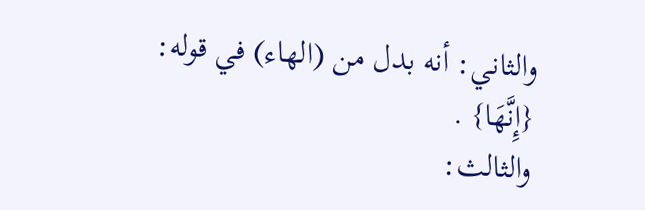والثاني: أنه بدل من (الهاء) في قوله: {إِنَّهَا} .
والثالث: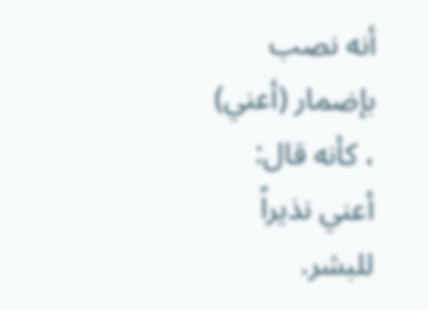أنه نصب بإضمار (أعني) ، كأنه قال: أعني نذيراً للبشر.